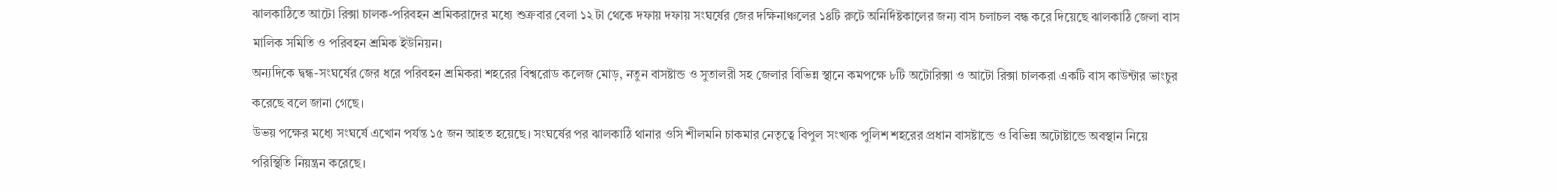ঝালকাঠিতে আটো রিক্সা চালক-পরিবহন শ্রমিকরাদের মধ্যে শুক্রবার বেলা ১২ টা থেকে দফায় দফায় সংঘর্ষের জের দক্ষিনাঞ্চলের ১৪টি রুটে অনির্দিষ্টকালের জন্য বাস চলাচল বন্ধ করে দিয়েছে ঝালকাঠি জেলা বাস মালিক সমিতি ও পরিবহন শ্রমিক ইউনিয়ন।
অন্যদিকে দ্বন্ধ-সংঘর্ষের জের ধরে পরিবহন শ্রমিকরা শহরের বিশ্বরোড কলেজ মোড়, নতুন বাসষ্টান্ড ও সুতালরী সহ জেলার বিভিন্ন স্থানে কমপক্ষে ৮টি অটোরিক্সা ও আটো রিক্সা চালকরা একটি বাস কাউন্টার ভাংচুর করেছে বলে জানা গেছে।
উভয় পক্ষের মধ্যে সংঘর্ষে এখোন পর্যন্ত ১৫ জন আহত হয়েছে। সংঘর্ষের পর ঝালকাঠি থানার ওসি শীলমনি চাকমার নেতৃত্বে বিপুল সংখ্যক পুলিশ শহরের প্রধান বাসষ্টান্ডে ও বিভিন্ন অটোষ্টান্ডে অবস্থান নিয়ে পরিস্থিতি নিয়ন্ত্রন করেছে।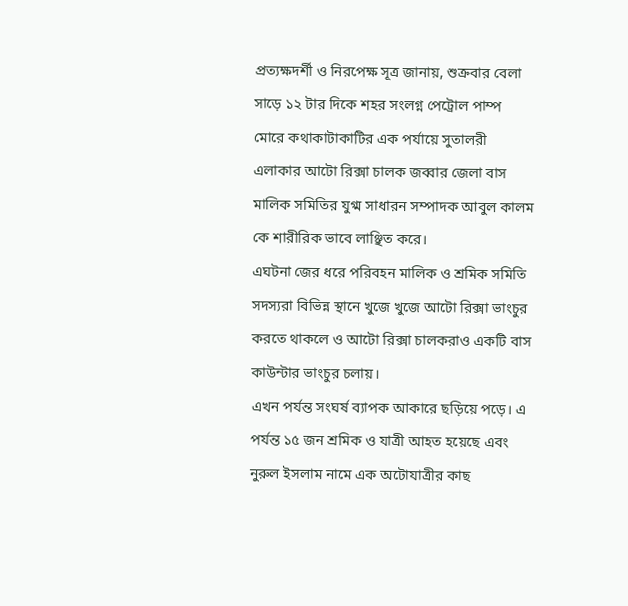প্রত্যক্ষদর্শী ও নিরপেক্ষ সূত্র জানায়, শুক্রবার বেলা সাড়ে ১২ টার দিকে শহর সংলগ্ন পেট্রোল পাম্প মোরে কথাকাটাকাটির এক পর্যায়ে সুতালরী এলাকার আটো রিক্সা চালক জব্বার জেলা বাস মালিক সমিতির যুগ্ম সাধারন সম্পাদক আবুল কালম কে শারীরিক ভাবে লাঞ্ছিত করে।
এঘটনা জের ধরে পরিবহন মালিক ও শ্রমিক সমিতি সদস্যরা বিভিন্ন স্থানে খুজে খুজে আটো রিক্সা ভাংচুর করতে থাকলে ও আটো রিক্সা চালকরাও একটি বাস কাউন্টার ভাংচুর চলায়।
এখন পর্যন্ত সংঘর্ষ ব্যাপক আকারে ছড়িয়ে পড়ে। এ পর্যন্ত ১৫ জন শ্রমিক ও যাত্রী আহত হয়েছে এবং নুরুল ইসলাম নামে এক অটোযাত্রীর কাছ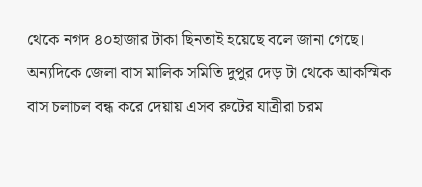থেকে নগদ ৪০হাজার টাকা ছিনতাই হয়েছে বলে জানা গেছে।
অন্যদিকে জেলা বাস মালিক সমিতি দুপুর দেড় টা থেকে আকস্মিক বাস চলাচল বন্ধ করে দেয়ায় এসব রুটের যাত্রীরা চরম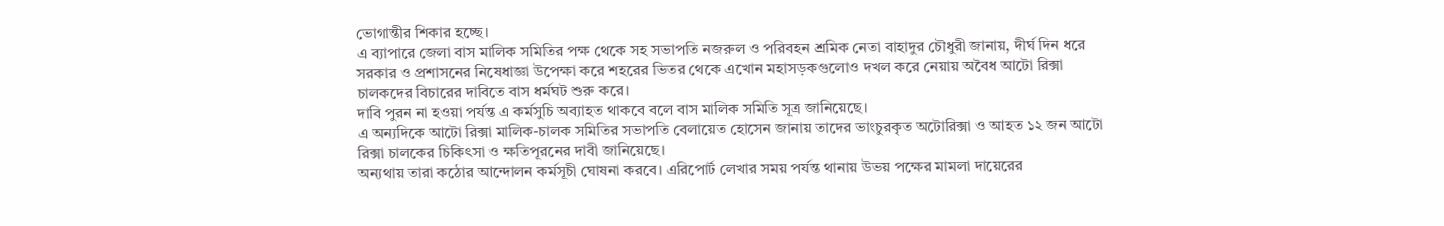ভোগান্তীর শিকার হচ্ছে।
এ ব্যাপারে জেলা বাস মালিক সমিতির পক্ষ থেকে সহ সভাপতি নজরুল ও পরিবহন শ্রমিক নেতা বাহাদুর চৌধুরী জানায়, দীর্ঘ দিন ধরে সরকার ও প্রশাসনের নিষেধাজ্ঞা উপেক্ষা করে শহরের ভিতর থেকে এখোন মহাসড়কগুলোও দখল করে নেয়ায় অবৈধ আটো রিক্সা চালকদের বিচারের দাবিতে বাস ধর্মঘট শুরু করে।
দাবি পুরন না হওয়া পর্যন্ত এ কর্মসুচি অব্যাহত থাকবে বলে বাস মালিক সমিতি সূত্র জানিয়েছে।
এ অন্যদিকে আটো রিক্সা মালিক-চালক সমিতির সভাপতি বেলায়েত হোসেন জানায় তাদের ভাংচুরকৃত অটোরিক্সা ও আহত ১২ জন আটো রিক্সা চালকের চিকিৎসা ও ক্ষতিপূরনের দাবী জানিয়েছে।
অন্যথায় তারা কঠোর আন্দোলন কর্মসূচী ঘোষনা করবে। এরিপোর্ট লেখার সময় পর্যন্ত থানায় উভয় পক্ষের মামলা দায়েরের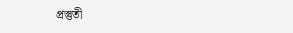প্রস্তুতী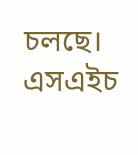চলছে।
এসএইচ